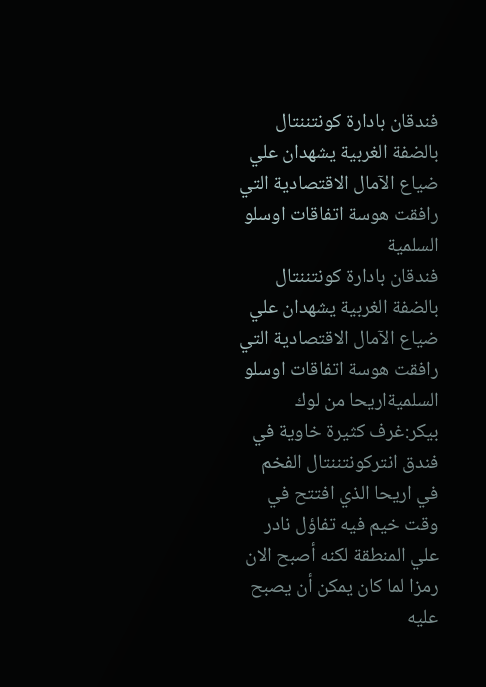فندقان بادارة كونتننتال بالضفة الغربية يشهدان علي ضياع الآمال الاقتصادية التي رافقت هوسة اتفاقات اوسلو السلمية
فندقان بادارة كونتننتال بالضفة الغربية يشهدان علي ضياع الآمال الاقتصادية التي رافقت هوسة اتفاقات اوسلو السلميةاريحا من لوك بيكر:غرف كثيرة خاوية في فندق انتركونتننتال الفخم في اريحا الذي افتتح في وقت خيم فيه تفاؤل نادر علي المنطقة لكنه أصبح الان رمزا لما كان يمكن أن يصبح عليه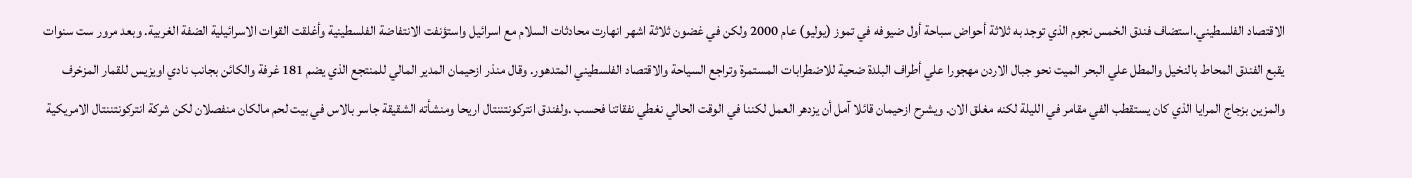الاقتصاد الفلسطيني.استضاف فندق الخمس نجوم الذي توجد به ثلاثة أحواض سباحة أول ضيوفه في تموز (يوليو) عام 2000 ولكن في غضون ثلاثة اشهر انهارت محادثات السلام مع اسرائيل واستؤنفت الانتفاضة الفلسطينية وأغلقت القوات الاسرائيلية الضفة الغربية. وبعد مرور ست سنوات يقبع الفندق المحاط بالنخيل والمطل علي البحر الميت نحو جبال الاردن مهجورا علي أطراف البلدة ضحية للاضطرابات المستمرة وتراجع السياحة والاقتصاد الفلسطيني المتدهور. وقال منذر ازحيمان المدير المالي للمنتجع الذي يضم 181 غرفة والكائن بجانب نادي اويزيس للقمار المزخرف والمزين بزجاج المرايا الذي كان يستقطب الفي مقامر في الليلة لكنه مغلق الان. ويشرح ازحيمان قائلا آمل أن يزدهر العمل لكننا في الوقت الحالي نغطي نفقاتنا فحسب .ولفندق انتركونتننتال اريحا ومنشأته الشقيقة جاسر بالاس في بيت لحم مالكان منفصلان لكن شركة انتركونتننتال الامريكية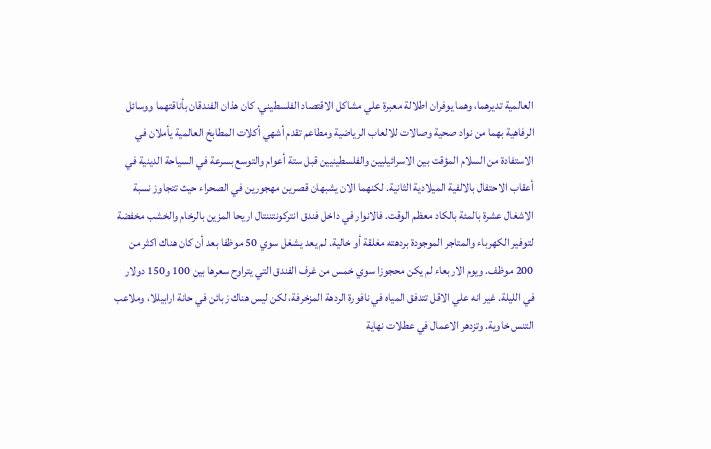العالمية تديرهما، وهما يوفران اطلالة معبرة علي مشاكل الاقتصاد الفلسطيني. كان هذان الفندقان بأناقتهما ووسائل الرفاهية بهما من نواد صحية وصالات للالعاب الرياضية ومطاعم تقدم أشهي أكلات المطابخ العالمية يأملان في الاستفادة من السلام المؤقت بين الاسرائيليين والفلسطينيين قبل ستة أعوام والتوسع بسرعة في السياحة الدينية في أعقاب الاحتفال بالالفية الميلادية الثانية. لكنهما الان يشبهان قصرين مهجورين في الصحراء حيث تتجاوز نسبة الاشغال عشرة بالمئة بالكاد معظم الوقت. فالانوار في داخل فندق انتركونتننتال اريحا المزين بالرخام والخشب مخفضة لتوفير الكهرباء والمتاجر الموجودة بردهته مغلقة أو خالية. لم يعد يشغل سوي 50 موظفا بعد أن كان هناك اكثر من 200 موظف. ويوم الاربعاء لم يكن محجوزا سوي خمس من غرف الفندق التي يتراوح سعرها بين 100 و150 دولار في الليلة. غير انه علي الاقل تتدفق المياه في نافورة الردهة المزخرفة، لكن ليس هناك زبائن في حانة ارابيللا، وملاعب التنس خاوية. وتزدهر الاعمال في عطلات نهاية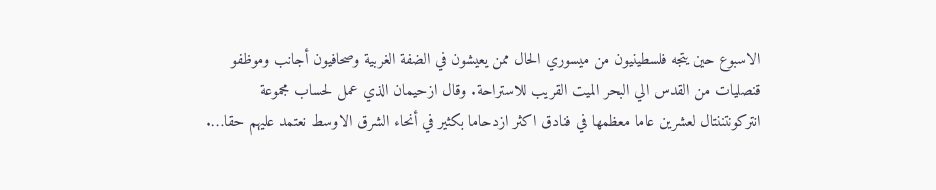الاسبوع حين يتجه فلسطينيون من ميسوري الحال ممن يعيشون في الضفة الغربية وصحافيون أجانب وموظفو قنصليات من القدس الي البحر الميت القريب للاستراحة. وقال ازحيمان الذي عمل لحساب مجموعة انتركونتننتال لعشرين عاما معظمها في فنادق اكثر ازدحاما بكثير في أنحاء الشرق الاوسط نعتمد عليهم حقا….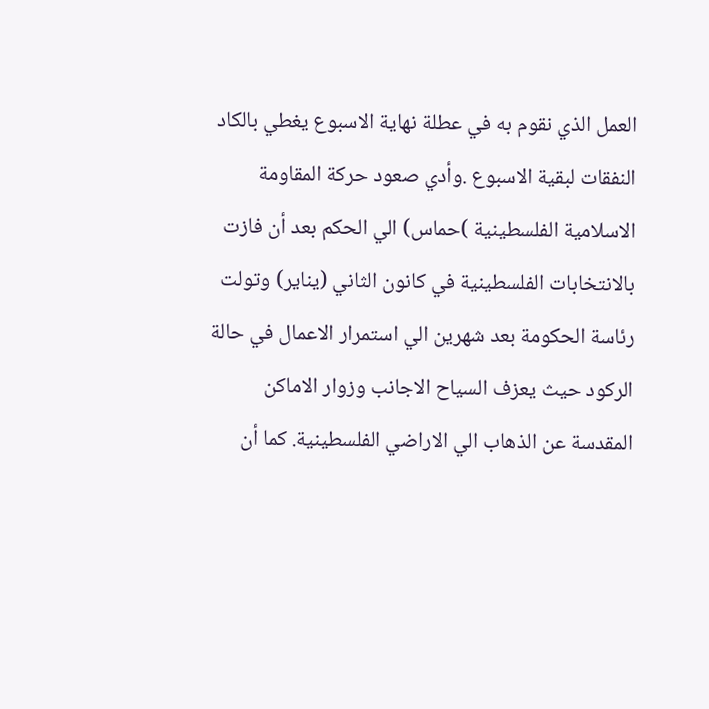العمل الذي نقوم به في عطلة نهاية الاسبوع يغطي بالكاد النفقات لبقية الاسبوع .وأدي صعود حركة المقاومة الاسلامية الفلسطينية )حماس) الي الحكم بعد أن فازت بالانتخابات الفلسطينية في كانون الثاني (يناير) وتولت رئاسة الحكومة بعد شهرين الي استمرار الاعمال في حالة الركود حيث يعزف السياح الاجانب وزوار الاماكن المقدسة عن الذهاب الي الاراضي الفلسطينية. كما أن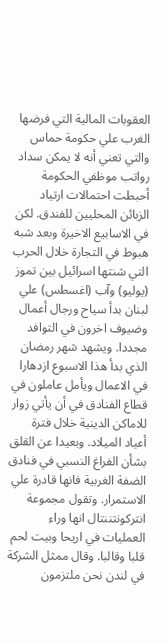العقوبات المالية التي فرضها الغرب علي حكومة حماس والتي تعني أنه لا يمكن سداد رواتب موظفي الحكومة أحبطت احتمالات ارتياد الزبائن المحليين للفندق. لكن في الاسابيع الاخيرة وبعد شبه هبوط في التجارة خلال الحرب التي شنتها اسرائيل بين تموز (يوليو) وآب (اغسطس) علي لبنان بدأ سياح ورجال أعمال وضيوف اخرون في التوافد مجددا. ويشهد شهر رمضان الذي بدأ هذا الاسبوع ازدهارا في الاعمال ويأمل عاملون في قطاع الفنادق في أن يأتي زوار للاماكن الدينية خلال فترة أعياد الميلاد. وبعيدا عن القلق بشأن الفراغ النسبي في فنادق الضفة الغربية فانها قادرة علي الاستمرار. وتقول مجموعة انتركونتننتال انها وراء العمليات في اريحا وبيت لحم قلبا وقالبا. وقال ممثل الشركة في لندن نحن ملتزمون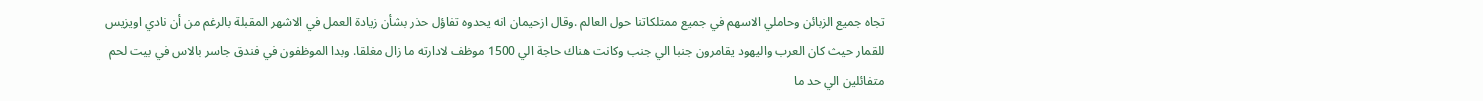تجاه جميع الزبائن وحاملي الاسهم في جميع ممتلكاتنا حول العالم .وقال ازحيمان انه يحدوه تفاؤل حذر بشأن زيادة العمل في الاشهر المقبلة بالرغم من أن نادي اويزيس للقمار حيث كان العرب واليهود يقامرون جنبا الي جنب وكانت هناك حاجة الي 1500 موظف لادارته ما زال مغلقا. وبدا الموظفون في فندق جاسر بالاس في بيت لحم متفائلين الي حد ما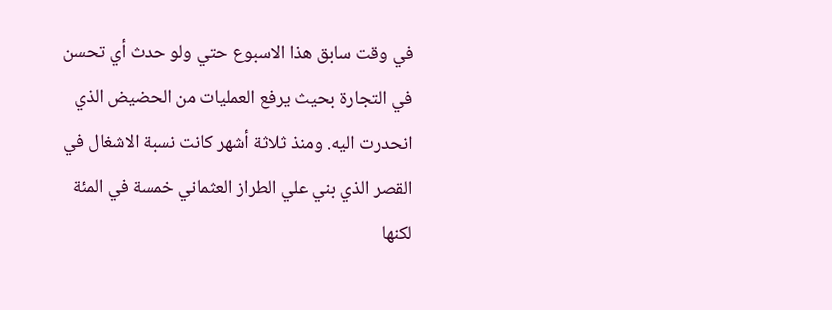في وقت سابق هذا الاسبوع حتي ولو حدث أي تحسن في التجارة بحيث يرفع العمليات من الحضيض الذي انحدرت اليه. ومنذ ثلاثة أشهر كانت نسبة الاشغال في القصر الذي بني علي الطراز العثماني خمسة في المئة لكنها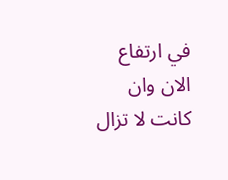في ارتفاع الان وان كانت لا تزال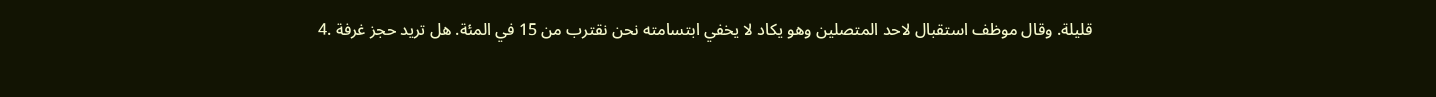قليلة. وقال موظف استقبال لاحد المتصلين وهو يكاد لا يخفي ابتسامته نحن نقترب من 15 في المئة. هل تريد حجز غرفة .4